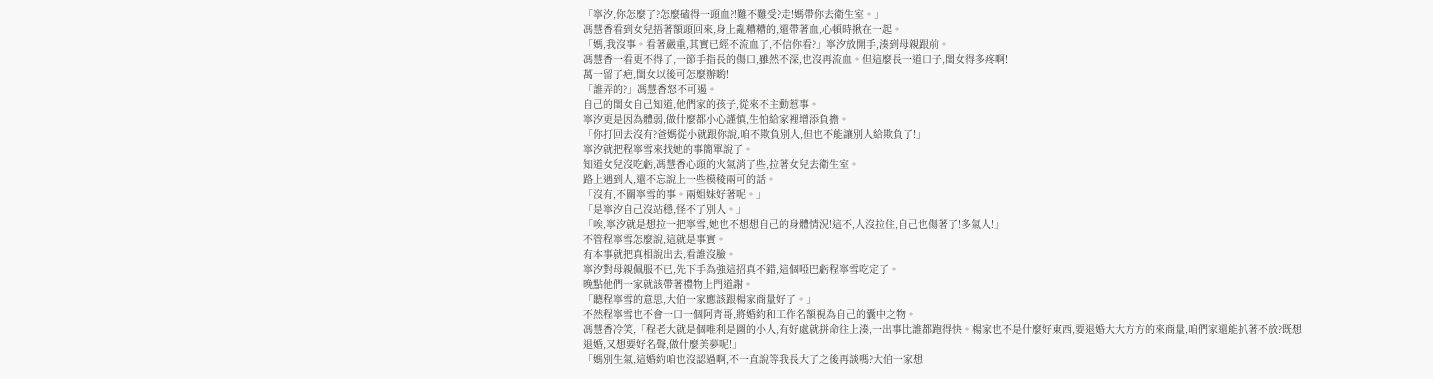「寧汐,你怎麼了?怎麼磕得一頭血?!難不難受?走!媽帶你去衛生室。」
馮慧香看到女兒捂著額頭回來,身上亂糟糟的,還帶著血,心頓時揪在一起。
「媽,我沒事。看著嚴重,其實已經不流血了,不信你看?」寧汐放開手,湊到母親跟前。
馮慧香一看更不得了,一節手指長的傷口,雖然不深,也沒再流血。但這麼長一道口子,閨女得多疼啊!
萬一留了疤,閨女以後可怎麼辦喲!
「誰弄的?」馮慧香怒不可遏。
自己的閨女自己知道,他們家的孩子,從來不主動惹事。
寧汐更是因為體弱,做什麼都小心謹慎,生怕給家裡增添負擔。
「你打回去沒有?爸媽從小就跟你說,咱不欺負別人,但也不能讓別人給欺負了!」
寧汐就把程寧雪來找她的事簡單說了。
知道女兒沒吃虧,馮慧香心頭的火氣消了些,拉著女兒去衛生室。
路上遇到人,還不忘說上一些模稜兩可的話。
「沒有,不關寧雪的事。兩姐妹好著呢。」
「是寧汐自己沒站穩,怪不了別人。」
「唉,寧汐就是想拉一把寧雪,她也不想想自己的身體情況!這不,人沒拉住,自己也傷著了!多氣人!」
不管程寧雪怎麼說,這就是事實。
有本事就把真相說出去,看誰沒臉。
寧汐對母親佩服不已,先下手為強這招真不錯,這個啞巴虧程寧雪吃定了。
晚點他們一家就該帶著禮物上門道謝。
「聽程寧雪的意思,大伯一家應該跟楊家商量好了。」
不然程寧雪也不會一口一個阿青哥,將婚約和工作名額視為自己的囊中之物。
馮慧香冷笑,「程老大就是個唯利是圖的小人,有好處就拼命往上湊,一出事比誰都跑得快。楊家也不是什麼好東西,要退婚大大方方的來商量,咱們家還能扒著不放?既想退婚,又想要好名聲,做什麼美夢呢!」
「媽別生氣,這婚約咱也沒認過啊,不一直說等我長大了之後再談嗎?大伯一家想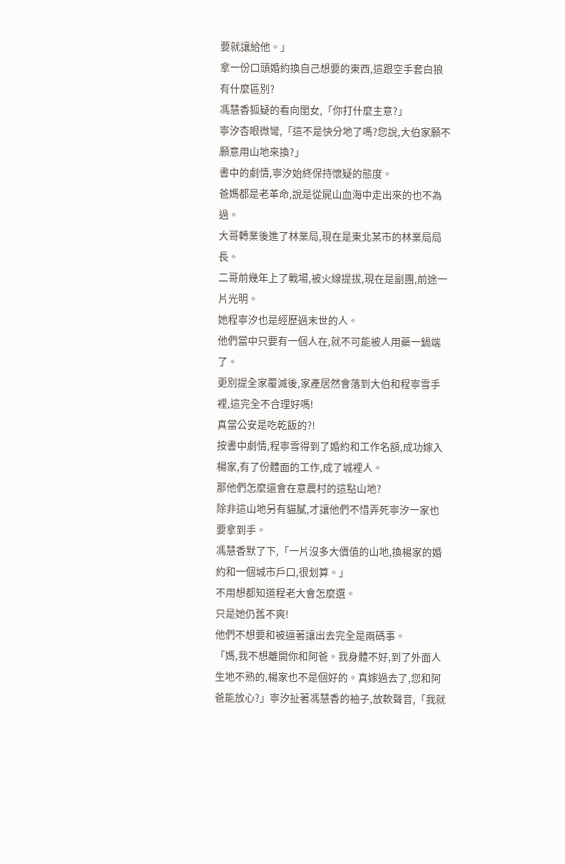要就讓給他。」
拿一份口頭婚約換自己想要的東西,這跟空手套白狼有什麼區別?
馮慧香狐疑的看向閨女,「你打什麼主意?」
寧汐杏眼微彎,「這不是快分地了嗎?您說,大伯家願不願意用山地來換?」
書中的劇情,寧汐始終保持懷疑的態度。
爸媽都是老革命,說是從屍山血海中走出來的也不為過。
大哥轉業後進了林業局,現在是東北某市的林業局局長。
二哥前幾年上了戰場,被火線提拔,現在是副團,前途一片光明。
她程寧汐也是經歷過末世的人。
他們當中只要有一個人在,就不可能被人用藥一鍋端了。
更別提全家覆滅後,家產居然會落到大伯和程寧雪手裡,這完全不合理好嗎!
真當公安是吃乾飯的?!
按書中劇情,程寧雪得到了婚約和工作名額,成功嫁入楊家,有了份體面的工作,成了城裡人。
那他們怎麼還會在意農村的這點山地?
除非這山地另有貓膩,才讓他們不惜弄死寧汐一家也要拿到手。
馮慧香默了下,「一片沒多大價值的山地,換楊家的婚約和一個城市戶口,很划算。」
不用想都知道程老大會怎麼選。
只是她仍舊不爽!
他們不想要和被逼著讓出去完全是兩碼事。
「媽,我不想離開你和阿爸。我身體不好,到了外面人生地不熟的,楊家也不是個好的。真嫁過去了,您和阿爸能放心?」寧汐扯著馮慧香的袖子,放軟聲音,「我就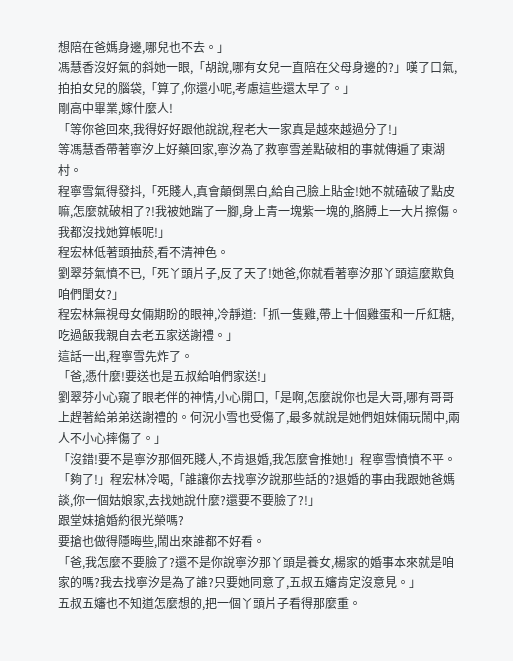想陪在爸媽身邊,哪兒也不去。」
馮慧香沒好氣的斜她一眼,「胡說,哪有女兒一直陪在父母身邊的?」嘆了口氣,拍拍女兒的腦袋,「算了,你還小呢,考慮這些還太早了。」
剛高中畢業,嫁什麼人!
「等你爸回來,我得好好跟他說說,程老大一家真是越來越過分了!」
等馮慧香帶著寧汐上好藥回家,寧汐為了救寧雪差點破相的事就傳遍了東湖村。
程寧雪氣得發抖,「死賤人,真會顛倒黑白,給自己臉上貼金!她不就磕破了點皮嘛,怎麼就破相了?!我被她踹了一腳,身上青一塊紫一塊的,胳膊上一大片擦傷。我都沒找她算帳呢!」
程宏林低著頭抽菸,看不清神色。
劉翠芬氣憤不已,「死丫頭片子,反了天了!她爸,你就看著寧汐那丫頭這麼欺負咱們閨女?」
程宏林無視母女倆期盼的眼神,冷靜道:「抓一隻雞,帶上十個雞蛋和一斤紅糖,吃過飯我親自去老五家送謝禮。」
這話一出,程寧雪先炸了。
「爸,憑什麼!要送也是五叔給咱們家送!」
劉翠芬小心窺了眼老伴的神情,小心開口,「是啊,怎麼說你也是大哥,哪有哥哥上趕著給弟弟送謝禮的。何況小雪也受傷了,最多就說是她們姐妹倆玩鬧中,兩人不小心摔傷了。」
「沒錯!要不是寧汐那個死賤人,不肯退婚,我怎麼會推她!」程寧雪憤憤不平。
「夠了!」程宏林冷喝,「誰讓你去找寧汐說那些話的?退婚的事由我跟她爸媽談,你一個姑娘家,去找她說什麼?還要不要臉了?!」
跟堂妹搶婚約很光榮嗎?
要搶也做得隱晦些,鬧出來誰都不好看。
「爸,我怎麼不要臉了?還不是你說寧汐那丫頭是養女,楊家的婚事本來就是咱家的嗎?我去找寧汐是為了誰?只要她同意了,五叔五嬸肯定沒意見。」
五叔五嬸也不知道怎麼想的,把一個丫頭片子看得那麼重。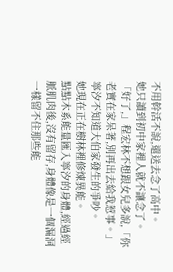不用幹活不說,還送去念了高中。
她只讀到初中家裡人就不讓念了。
「好了,」程宏林不想跟女兒多說,「你老實在家呆著,別再出去給我惹事。」
寧汐不知道大伯家發生的爭吵。
她現在正在樹林裡修煉異能。
點點木系能量匯入寧汐的身體,經過經脈肌肉後,沒有留存,身體像是一個漏洞一樣留不住那些能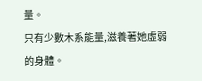量。
只有少數木系能量,滋養著她虛弱的身體。